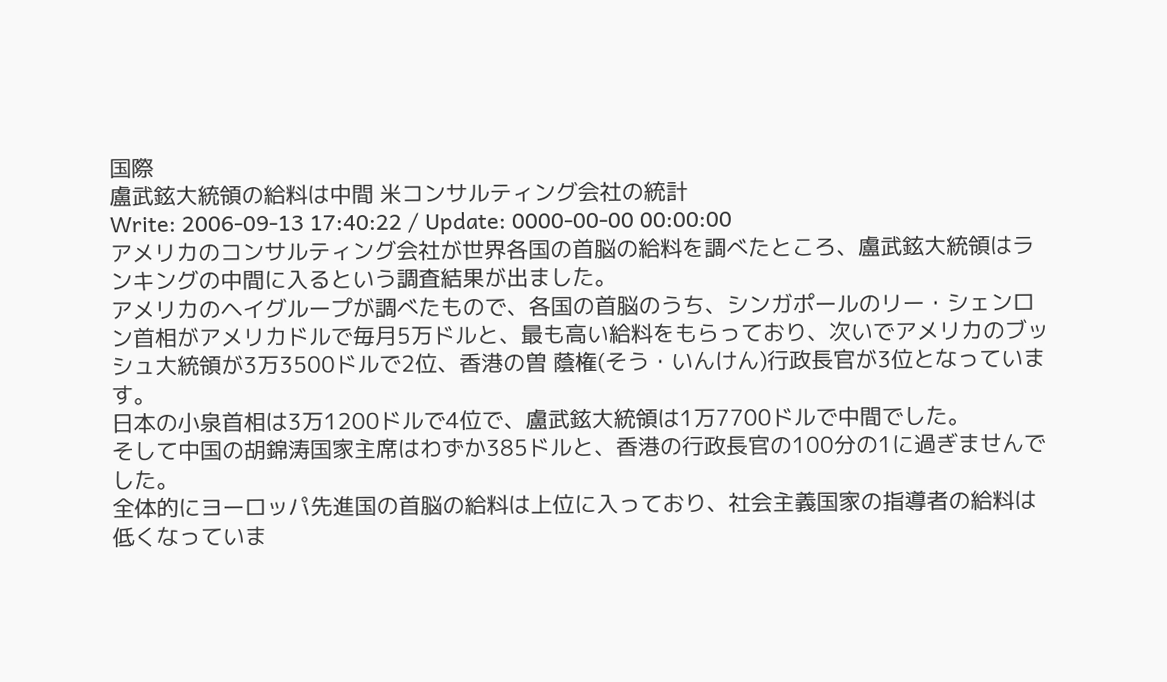国際
盧武鉉大統領の給料は中間 米コンサルティング会社の統計
Write: 2006-09-13 17:40:22 / Update: 0000-00-00 00:00:00
アメリカのコンサルティング会社が世界各国の首脳の給料を調べたところ、盧武鉉大統領はランキングの中間に入るという調査結果が出ました。
アメリカのヘイグループが調べたもので、各国の首脳のうち、シンガポールのリー・シェンロン首相がアメリカドルで毎月5万ドルと、最も高い給料をもらっており、次いでアメリカのブッシュ大統領が3万3500ドルで2位、香港の曽 蔭権(そう・いんけん)行政長官が3位となっています。
日本の小泉首相は3万1200ドルで4位で、盧武鉉大統領は1万7700ドルで中間でした。
そして中国の胡錦涛国家主席はわずか385ドルと、香港の行政長官の100分の1に過ぎませんでした。
全体的にヨーロッパ先進国の首脳の給料は上位に入っており、社会主義国家の指導者の給料は低くなっていま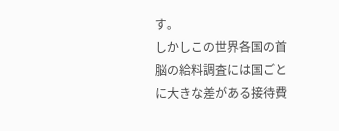す。
しかしこの世界各国の首脳の給料調査には国ごとに大きな差がある接待費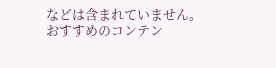などは含まれていません。
おすすめのコンテン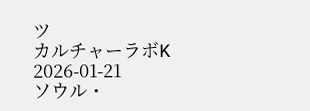ツ
カルチャーラボK
2026-01-21
ソウル・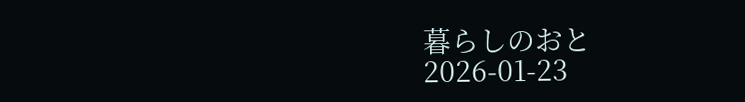暮らしのおと
2026-01-23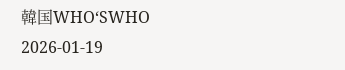韓国WHO‘SWHO
2026-01-19